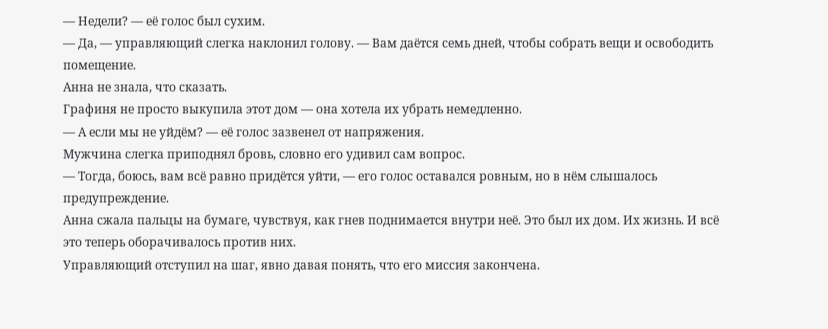— Недели? — её голос был сухим.
— Да, — управляющий слегка наклонил голову. — Вам даётся семь дней, чтобы собрать вещи и освободить помещение.
Анна не знала, что сказать.
Графиня не просто выкупила этот дом — она хотела их убрать немедленно.
— А если мы не уйдём? — её голос зазвенел от напряжения.
Мужчина слегка приподнял бровь, словно его удивил сам вопрос.
— Тогда, боюсь, вам всё равно придётся уйти, — его голос оставался ровным, но в нём слышалось предупреждение.
Анна сжала пальцы на бумаге, чувствуя, как гнев поднимается внутри неё. Это был их дом. Их жизнь. И всё это теперь оборачивалось против них.
Управляющий отступил на шаг, явно давая понять, что его миссия закончена.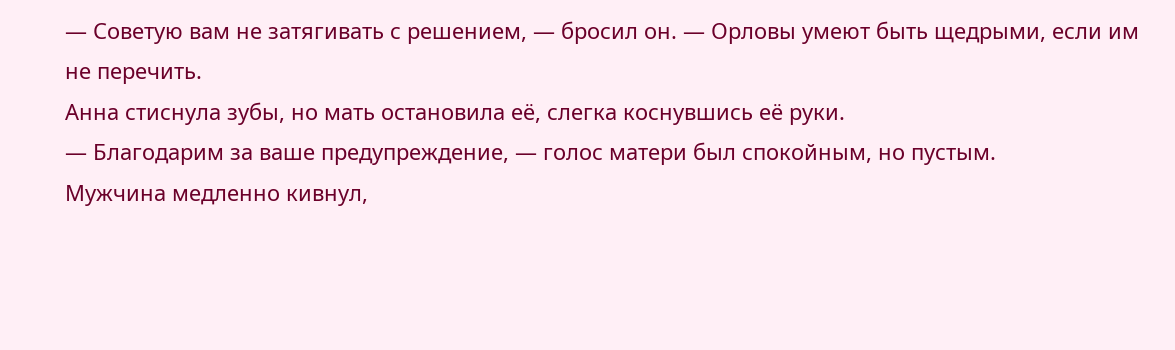— Советую вам не затягивать с решением, — бросил он. — Орловы умеют быть щедрыми, если им не перечить.
Анна стиснула зубы, но мать остановила её, слегка коснувшись её руки.
— Благодарим за ваше предупреждение, — голос матери был спокойным, но пустым.
Мужчина медленно кивнул,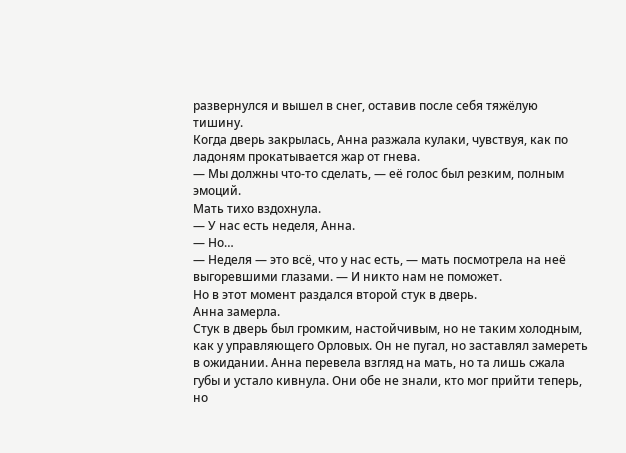развернулся и вышел в снег, оставив после себя тяжёлую тишину.
Когда дверь закрылась, Анна разжала кулаки, чувствуя, как по ладоням прокатывается жар от гнева.
— Мы должны что-то сделать, — её голос был резким, полным эмоций.
Мать тихо вздохнула.
— У нас есть неделя, Анна.
— Но…
— Неделя — это всё, что у нас есть, — мать посмотрела на неё выгоревшими глазами. — И никто нам не поможет.
Но в этот момент раздался второй стук в дверь.
Анна замерла.
Стук в дверь был громким, настойчивым, но не таким холодным, как у управляющего Орловых. Он не пугал, но заставлял замереть в ожидании. Анна перевела взгляд на мать, но та лишь сжала губы и устало кивнула. Они обе не знали, кто мог прийти теперь, но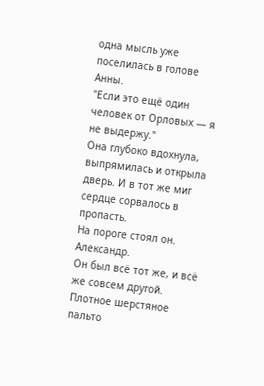одна мысль уже поселилась в голове Анны.
"Если это ещё один человек от Орловых — я не выдержу."
Она глубоко вдохнула, выпрямилась и открыла дверь. И в тот же миг сердце сорвалось в пропасть.
На пороге стоял он.
Александр.
Он был всё тот же, и всё же совсем другой. Плотное шерстяное пальто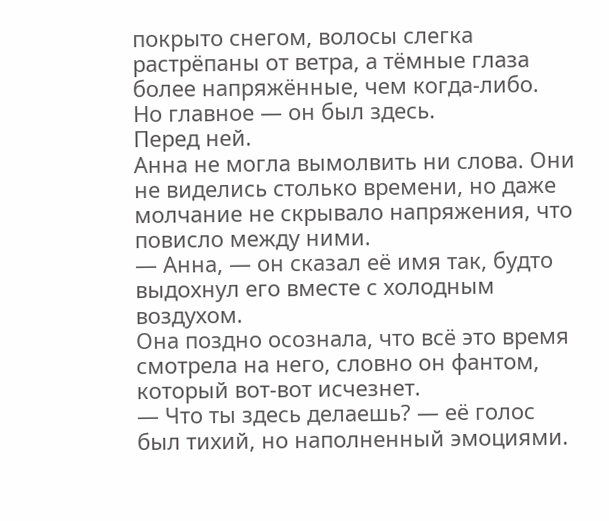покрыто снегом, волосы слегка растрёпаны от ветра, а тёмные глаза более напряжённые, чем когда-либо.
Но главное — он был здесь.
Перед ней.
Анна не могла вымолвить ни слова. Они не виделись столько времени, но даже молчание не скрывало напряжения, что повисло между ними.
— Анна, — он сказал её имя так, будто выдохнул его вместе с холодным воздухом.
Она поздно осознала, что всё это время смотрела на него, словно он фантом, который вот-вот исчезнет.
— Что ты здесь делаешь? — её голос был тихий, но наполненный эмоциями.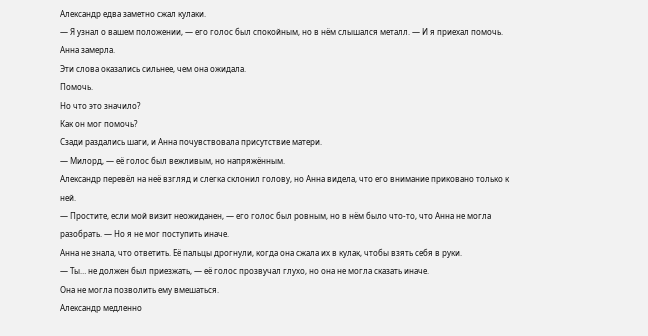Александр едва заметно сжал кулаки.
— Я узнал о вашем положении, — его голос был спокойным, но в нём слышался металл. — И я приехал помочь.
Анна замерла.
Эти слова оказались сильнее, чем она ожидала.
Помочь.
Но что это значило?
Как он мог помочь?
Сзади раздались шаги, и Анна почувствовала присутствие матери.
— Милорд, — её голос был вежливым, но напряжённым.
Александр перевёл на неё взгляд и слегка склонил голову, но Анна видела, что его внимание приковано только к ней.
— Простите, если мой визит неожиданен, — его голос был ровным, но в нём было что-то, что Анна не могла разобрать. — Но я не мог поступить иначе.
Анна не знала, что ответить. Её пальцы дрогнули, когда она сжала их в кулак, чтобы взять себя в руки.
— Ты… не должен был приезжать, — её голос прозвучал глухо, но она не могла сказать иначе.
Она не могла позволить ему вмешаться.
Александр медленно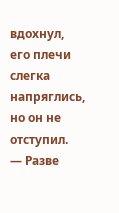вдохнул, его плечи слегка напряглись, но он не отступил.
— Разве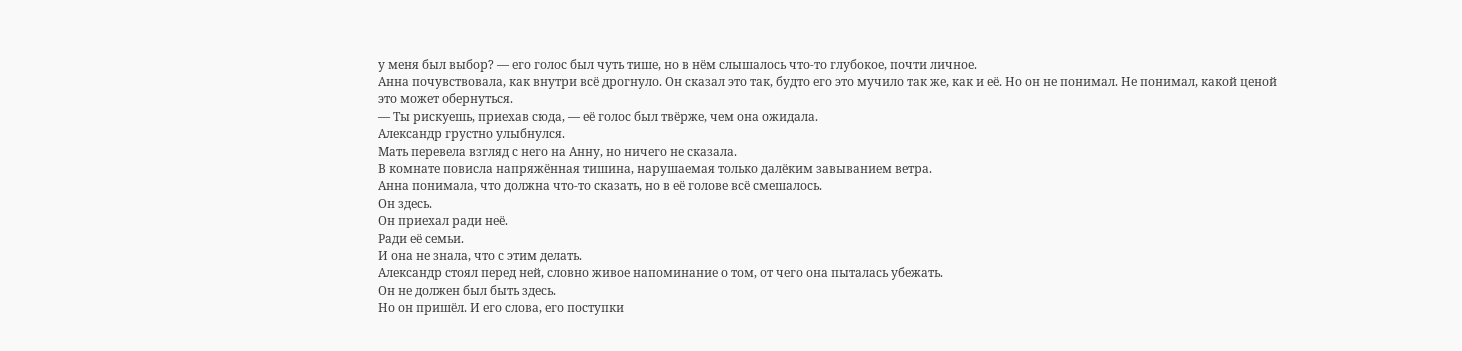у меня был выбор? — его голос был чуть тише, но в нём слышалось что-то глубокое, почти личное.
Анна почувствовала, как внутри всё дрогнуло. Он сказал это так, будто его это мучило так же, как и её. Но он не понимал. Не понимал, какой ценой это может обернуться.
— Ты рискуешь, приехав сюда, — её голос был твёрже, чем она ожидала.
Александр грустно улыбнулся.
Мать перевела взгляд с него на Анну, но ничего не сказала.
В комнате повисла напряжённая тишина, нарушаемая только далёким завыванием ветра.
Анна понимала, что должна что-то сказать, но в её голове всё смешалось.
Он здесь.
Он приехал ради неё.
Ради её семьи.
И она не знала, что с этим делать.
Александр стоял перед ней, словно живое напоминание о том, от чего она пыталась убежать.
Он не должен был быть здесь.
Но он пришёл. И его слова, его поступки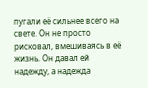пугали её сильнее всего на свете. Он не просто рисковал, вмешиваясь в её жизнь. Он давал ей надежду, а надежда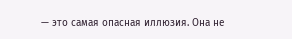— это самая опасная иллюзия. Она не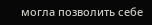могла позволить себе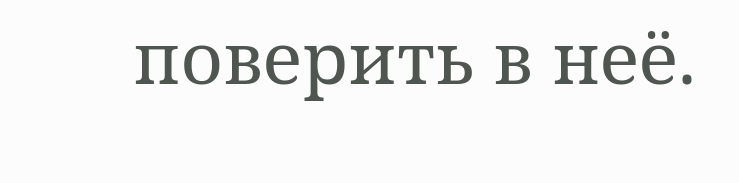поверить в неё.